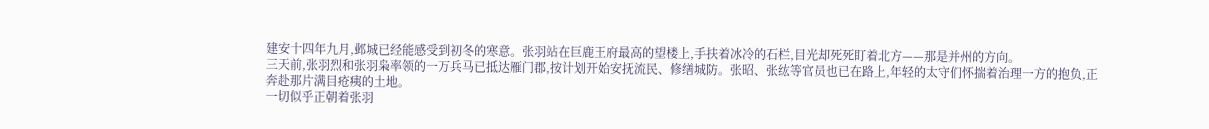建安十四年九月,邺城已经能感受到初冬的寒意。张羽站在巨鹿王府最高的望楼上,手扶着冰冷的石栏,目光却死死盯着北方——那是并州的方向。
三天前,张羽烈和张羽枭率领的一万兵马已抵达雁门郡,按计划开始安抚流民、修缮城防。张昭、张纮等官员也已在路上,年轻的太守们怀揣着治理一方的抱负,正奔赴那片满目疮痍的土地。
一切似乎正朝着张羽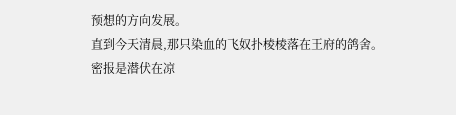预想的方向发展。
直到今天清晨,那只染血的飞奴扑棱棱落在王府的鸽舍。
密报是潜伏在凉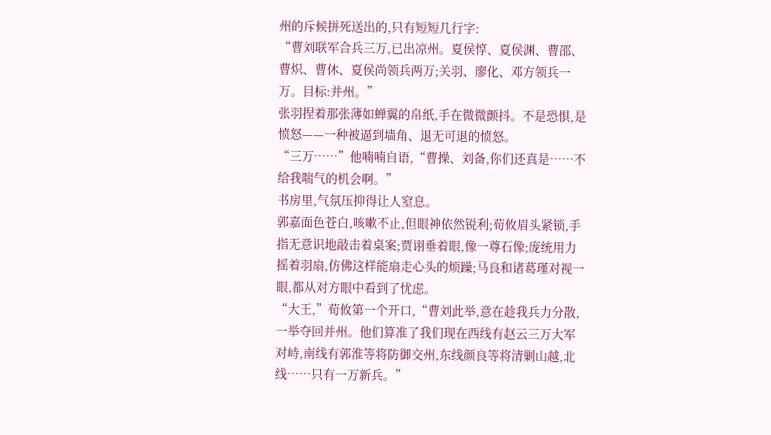州的斥候拼死送出的,只有短短几行字:
“曹刘联军合兵三万,已出凉州。夏侯惇、夏侯渊、曹邵、曹炽、曹休、夏侯尚领兵两万;关羽、廖化、邓方领兵一万。目标:并州。”
张羽捏着那张薄如蝉翼的帛纸,手在微微颤抖。不是恐惧,是愤怒——一种被逼到墙角、退无可退的愤怒。
“三万……”他喃喃自语,“曹操、刘备,你们还真是……不给我喘气的机会啊。”
书房里,气氛压抑得让人窒息。
郭嘉面色苍白,咳嗽不止,但眼神依然锐利;荀攸眉头紧锁,手指无意识地敲击着桌案;贾诩垂着眼,像一尊石像;庞统用力摇着羽扇,仿佛这样能扇走心头的烦躁;马良和诸葛瑾对视一眼,都从对方眼中看到了忧虑。
“大王,”荀攸第一个开口,“曹刘此举,意在趁我兵力分散,一举夺回并州。他们算准了我们现在西线有赵云三万大军对峙,南线有郭淮等将防御交州,东线颜良等将清剿山越,北线……只有一万新兵。”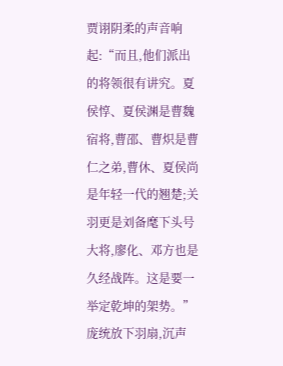贾诩阴柔的声音响起:“而且,他们派出的将领很有讲究。夏侯惇、夏侯渊是曹魏宿将,曹邵、曹炽是曹仁之弟,曹休、夏侯尚是年轻一代的翘楚;关羽更是刘备麾下头号大将,廖化、邓方也是久经战阵。这是要一举定乾坤的架势。”
庞统放下羽扇,沉声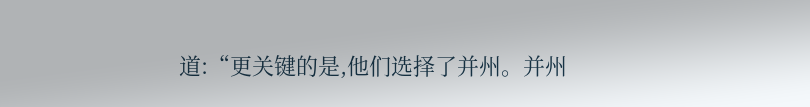道:“更关键的是,他们选择了并州。并州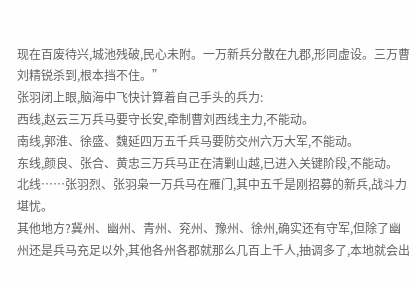现在百废待兴,城池残破,民心未附。一万新兵分散在九郡,形同虚设。三万曹刘精锐杀到,根本挡不住。”
张羽闭上眼,脑海中飞快计算着自己手头的兵力:
西线,赵云三万兵马要守长安,牵制曹刘西线主力,不能动。
南线,郭淮、徐盛、魏延四万五千兵马要防交州六万大军,不能动。
东线,颜良、张合、黄忠三万兵马正在清剿山越,已进入关键阶段,不能动。
北线……张羽烈、张羽枭一万兵马在雁门,其中五千是刚招募的新兵,战斗力堪忧。
其他地方?冀州、幽州、青州、兖州、豫州、徐州,确实还有守军,但除了幽州还是兵马充足以外,其他各州各郡就那么几百上千人,抽调多了,本地就会出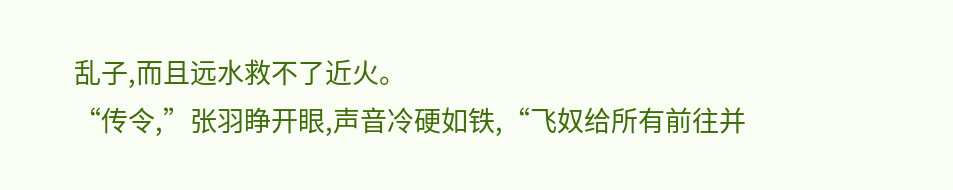乱子,而且远水救不了近火。
“传令,”张羽睁开眼,声音冷硬如铁,“飞奴给所有前往并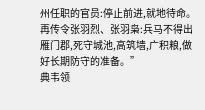州任职的官员:停止前进,就地待命。再传令张羽烈、张羽枭:兵马不得出雁门郡,死守城池,高筑墙,广积粮,做好长期防守的准备。”
典韦领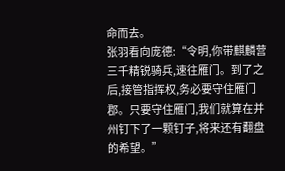命而去。
张羽看向庞德:“令明,你带麒麟营三千精锐骑兵,速往雁门。到了之后,接管指挥权,务必要守住雁门郡。只要守住雁门,我们就算在并州钉下了一颗钉子,将来还有翻盘的希望。”